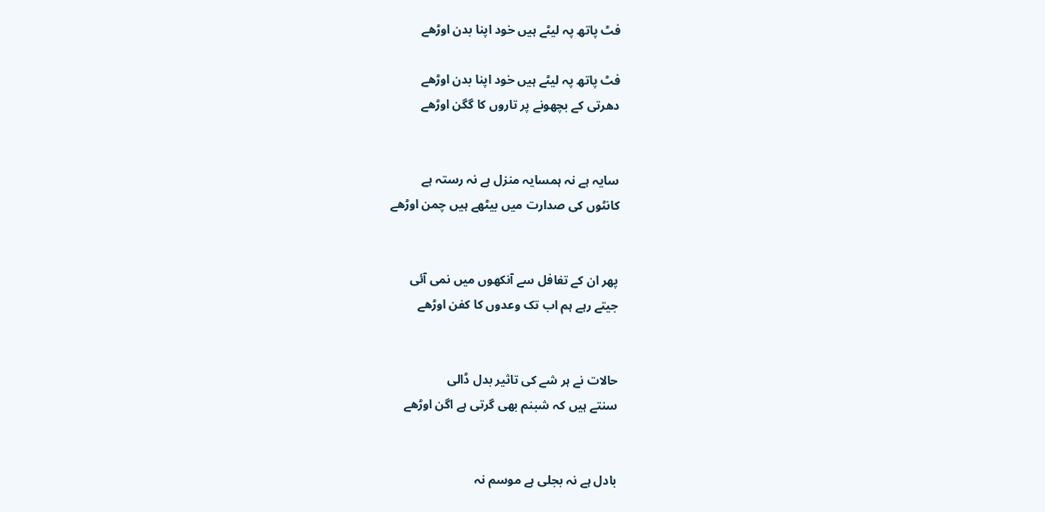فٹ پاتھ پہ لیٹے ہیں خود اپنا بدن اوڑھے

فٹ پاتھ پہ لیٹے ہیں خود اپنا بدن اوڑھے
دھرتی کے بچھونے پر تاروں کا گگن اوڑھے


سایہ ہے نہ ہمسایہ منزل ہے نہ رستہ ہے
کانٹوں کی صدارت میں بیٹھے ہیں چمن اوڑھے


پھر ان کے تغافل سے آنکھوں میں نمی آئی
جیتے رہے ہم اب تک وعدوں کا کفن اوڑھے


حالات نے ہر شے کی تاثیر بدل ڈالی
سنتے ہیں کہ شبنم بھی گرتی ہے اگن اوڑھے


بادل ہے نہ بجلی ہے موسم نہ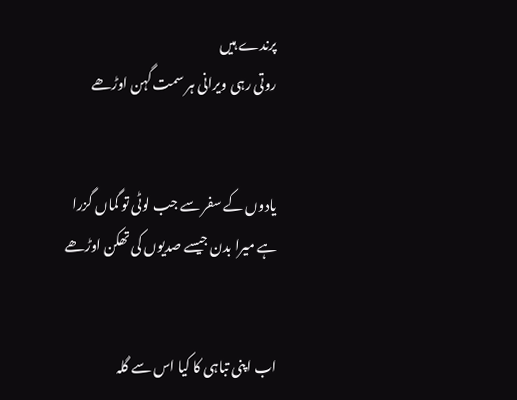پرندے ہیں
روتی رہی ویرانی ہر سمت گہن اوڑھے


یادوں کے سفر سے جب لوٹی تو گماں گزرا
ہے میرا بدن جیسے صدیوں کی تھکن اوڑھے


اب اپنی تباہی کا کیا اس سے گلہ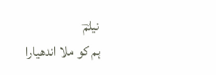نیلمؔ
ہم کو ملا اندھیارا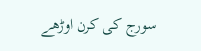سورج کی کرن اوڑھے